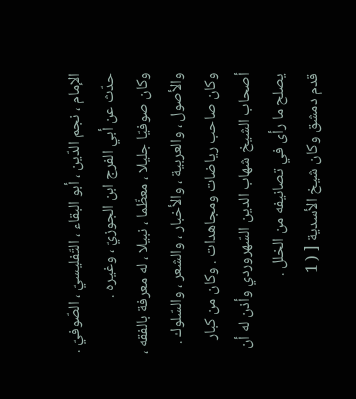الإمام ، نجم الدّين ، أبو البقاء ، التّفليسيّ ، الصّوفيّ .
حدّث عن أبي الفرج ابن الجوزيّ ، وغيره .
وكان صوفيّا جليلا ، معظّما ، نبيلا ، له معرفة بالفقه ، والأصول ، والعربية ، والأخبار ، والشعر ، والسّلوك . وكان صاحب رياضات ومجاهدات . وكان من كبار أصحاب الشيخ شهاب الدين السّهروردي وأذن له أن يصلح ما رأى في تصانيفه من الخلل .
قدم دمشق وكان شيخ الأسدية [ ( 1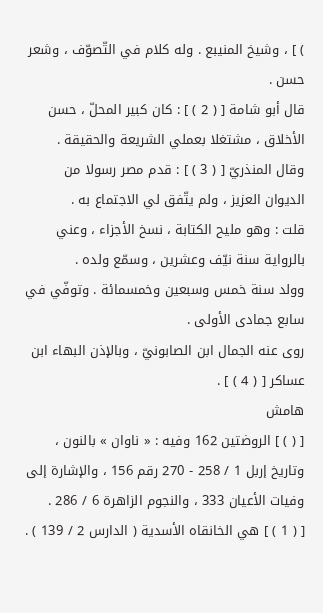) ] ، وشيخ المنيبع . وله كلام في التّصوّف ، وشعر حسن .
قال أبو شامة [ ( 2 ) ] : كان كبير المحلّ ، حسن الأخلاق ، مشتغلا بعملي الشريعة والحقيقة .
وقال المنذريّ [ ( 3 ) ] : قدم مصر رسولا من الديوان العزيز ، ولم يتّفق لي الاجتماع به .
قلت : وهو مليح الكتابة ، نسخ الأجزاء ، وعني بالرواية سنة نيّف وعشرين ، وسمّع ولده .
وولد سنة خمس وسبعين وخمسمائة . وتوفّي في سابع جمادى الأولى .
روى عنه الجمال ابن الصابونيّ ، وبالإذن البهاء ابن عساكر [ ( 4 ) ] .
هامش
[ ( ) ] الروضتين 162 وفيه : « ناوان » بالنون ، وتاريخ إربل 1 / 258 - 270 رقم 156 ، والإشارة إلى وفيات الأعيان 333 ، والنجوم الزاهرة 6 / 286 .
[ ( 1 ) ] هي الخانقاه الأسدية ( الدارس 2 / 139 ) .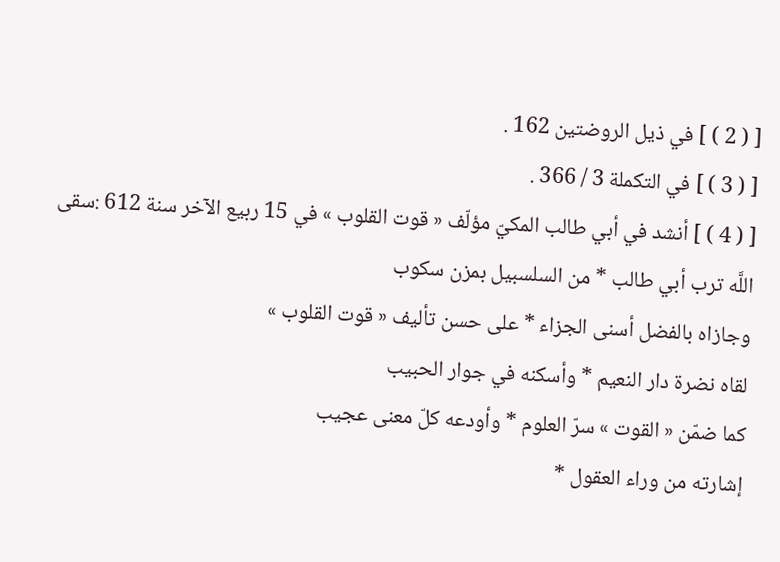[ ( 2 ) ] في ذيل الروضتين 162 .
[ ( 3 ) ] في التكملة 3 / 366 .
[ ( 4 ) ] أنشد في أبي طالب المكيّ مؤلّف « قوت القلوب » في 15 ربيع الآخر سنة 612 :سقى اللَّه ترب أبي طالب * من السلسبيل بمزن سكوب
وجازاه بالفضل أسنى الجزاء * على حسن تأليف « قوت القلوب »
لقاه نضرة دار النعيم * وأسكنه في جوار الحبيب
كما ضمّن « القوت » سرّ العلوم * وأودعه كلّ معنى عجيب
إشارته من وراء العقول *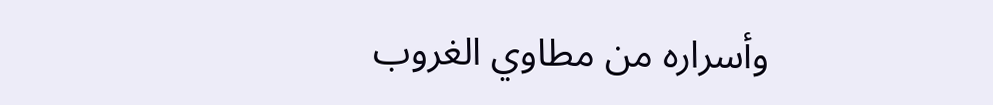وأسراره من مطاوي الغروب